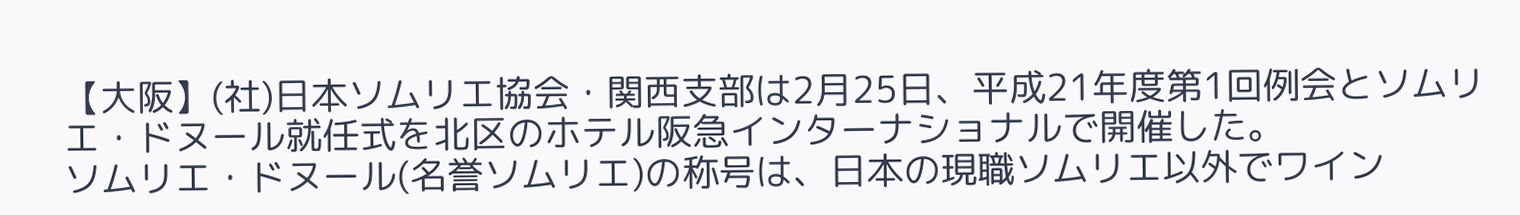【大阪】(社)日本ソムリエ協会・関西支部は2月25日、平成21年度第1回例会とソムリエ・ドヌール就任式を北区のホテル阪急インターナショナルで開催した。
ソムリエ・ドヌール(名誉ソムリエ)の称号は、日本の現職ソムリエ以外でワイン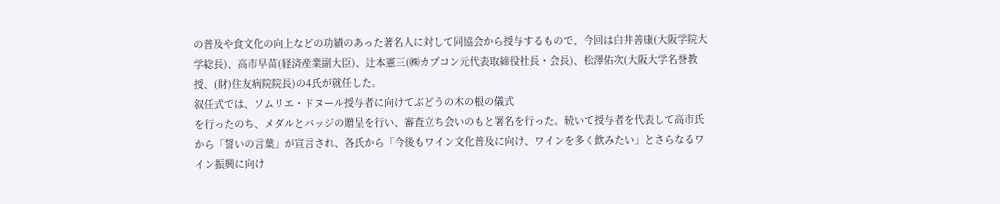の普及や食文化の向上などの功績のあった著名人に対して同協会から授与するもので、今回は白井善康(大阪学院大学総長)、高市早苗(経済産業副大臣)、辻本憲三(㈱カプコン元代表取締役社長・会長)、松澤佑次(大阪大学名誉教授、(財)住友病院院長)の4氏が就任した。
叙任式では、ソムリエ・ドヌール授与者に向けてぶどうの木の根の儀式
を行ったのち、メダルとバッジの贈呈を行い、審査立ち会いのもと署名を行った。続いて授与者を代表して高市氏から「誓いの言葉」が宣言され、各氏から「今後もワイン文化普及に向け、ワインを多く飲みたい」とさらなるワイン振興に向け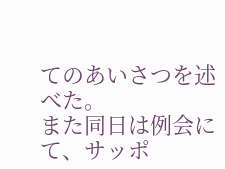てのあいさつを述べた。
また同日は例会にて、サッポ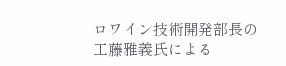ロワイン技術開発部長の工藤雅義氏による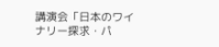講演会「日本のワイナリー探求・パ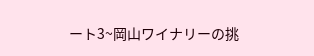ート3~岡山ワイナリーの挑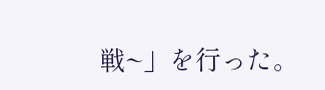戦~」を行った。